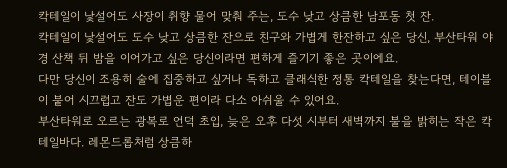칵테일이 낯설어도 사장이 취향 물어 맞춰 주는, 도수 낮고 상큼한 남포동 첫 잔.
칵테일이 낯설어도 도수 낮고 상큼한 잔으로 친구와 가볍게 한잔하고 싶은 당신, 부산타워 야경 산책 뒤 밤을 이어가고 싶은 당신이라면 편하게 즐기기 좋은 곳이에요.
다만 당신이 조용히 술에 집중하고 싶거나 독하고 클래식한 정통 칵테일을 찾는다면, 테이블이 붙어 시끄럽고 잔도 가볍운 편이라 다소 아쉬울 수 있어요.
부산타워로 오르는 광복로 언덕 초입, 늦은 오후 다섯 시부터 새벽까지 불을 밝히는 작은 칵테일바다. 레몬드롭처럼 상큼하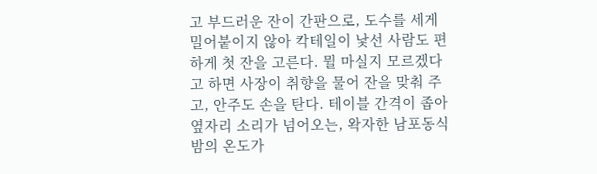고 부드러운 잔이 간판으로, 도수를 세게 밀어붙이지 않아 칵테일이 낯선 사람도 편하게 첫 잔을 고른다. 뭘 마실지 모르겠다고 하면 사장이 취향을 물어 잔을 맞춰 주고, 안주도 손을 탄다. 테이블 간격이 좁아 옆자리 소리가 넘어오는, 왁자한 남포동식 밤의 온도가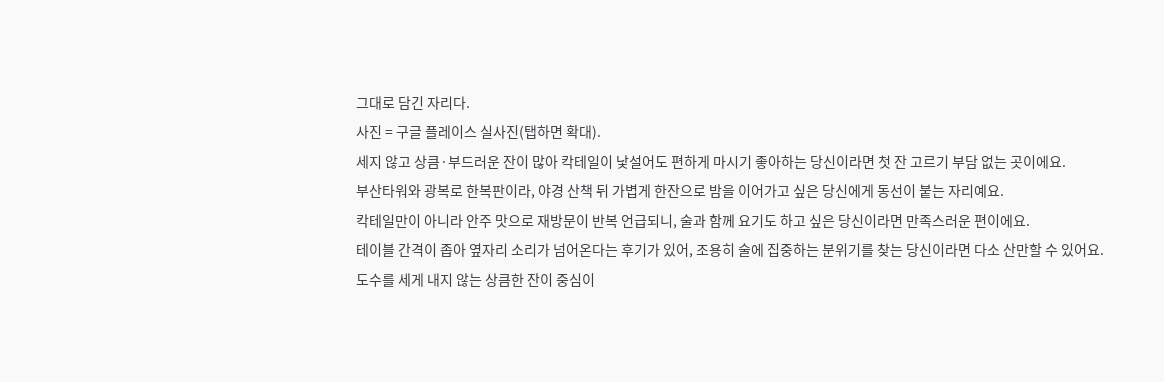그대로 담긴 자리다.
사진 = 구글 플레이스 실사진(탭하면 확대).
세지 않고 상큼·부드러운 잔이 많아 칵테일이 낯설어도 편하게 마시기 좋아하는 당신이라면 첫 잔 고르기 부담 없는 곳이에요.
부산타워와 광복로 한복판이라, 야경 산책 뒤 가볍게 한잔으로 밤을 이어가고 싶은 당신에게 동선이 붙는 자리예요.
칵테일만이 아니라 안주 맛으로 재방문이 반복 언급되니, 술과 함께 요기도 하고 싶은 당신이라면 만족스러운 편이에요.
테이블 간격이 좁아 옆자리 소리가 넘어온다는 후기가 있어, 조용히 술에 집중하는 분위기를 찾는 당신이라면 다소 산만할 수 있어요.
도수를 세게 내지 않는 상큼한 잔이 중심이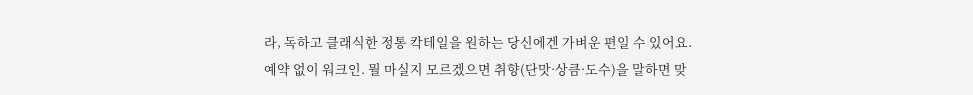라, 독하고 클래식한 정통 칵테일을 원하는 당신에겐 가벼운 편일 수 있어요.
예약 없이 워크인. 뭘 마실지 모르겠으면 취향(단맛·상큼·도수)을 말하면 맞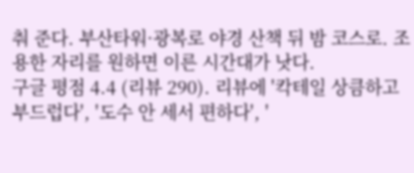춰 준다. 부산타워·광복로 야경 산책 뒤 밤 코스로. 조용한 자리를 원하면 이른 시간대가 낫다.
구글 평점 4.4 (리뷰 290). 리뷰에 '칵테일 상큼하고 부드럽다', '도수 안 세서 편하다', '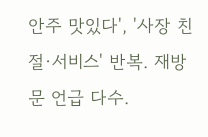안주 맛있다', '사장 친절·서비스' 반복. 재방문 언급 다수.